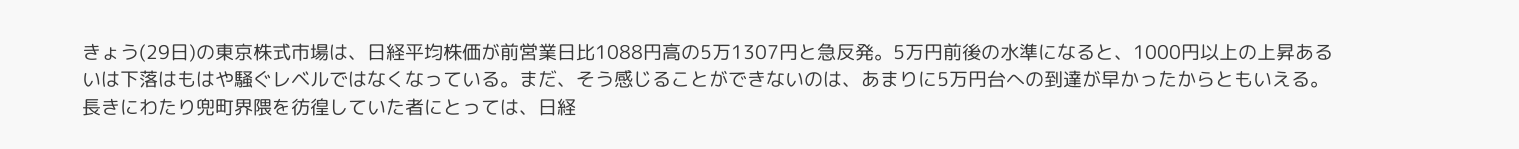きょう(29日)の東京株式市場は、日経平均株価が前営業日比1088円高の5万1307円と急反発。5万円前後の水準になると、1000円以上の上昇あるいは下落はもはや騒ぐレベルではなくなっている。まだ、そう感じることができないのは、あまりに5万円台への到達が早かったからともいえる。長きにわたり兜町界隈を彷徨していた者にとっては、日経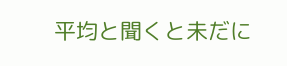平均と聞くと未だに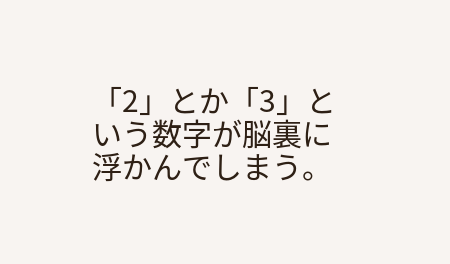「2」とか「3」という数字が脳裏に浮かんでしまう。